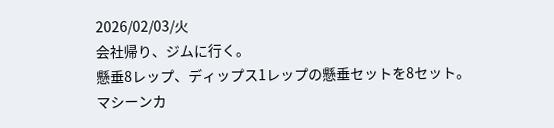2026/02/03/火
会社帰り、ジムに行く。
懸垂8レップ、ディップス1レップの懸垂セットを8セット。
マシーンカ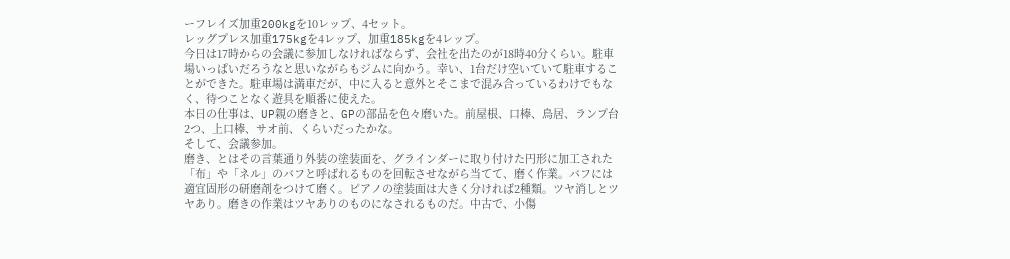ーフレイズ加重200kgを10レップ、4セット。
レッグプレス加重175kgを4レップ、加重185kgを4レップ。
今日は17時からの会議に参加しなければならず、会社を出たのが18時40分くらい。駐車場いっぱいだろうなと思いながらもジムに向かう。幸い、1台だけ空いていて駐車することができた。駐車場は満車だが、中に入ると意外とそこまで混み合っているわけでもなく、待つことなく遊具を順番に使えた。
本日の仕事は、UP親の磨きと、GPの部品を色々磨いた。前屋根、口棒、鳥居、ランプ台2つ、上口棒、サオ前、くらいだったかな。
そして、会議参加。
磨き、とはその言葉通り外装の塗装面を、グラインダーに取り付けた円形に加工された「布」や「ネル」のバフと呼ばれるものを回転させながら当てて、磨く作業。バフには適宜固形の研磨剤をつけて磨く。ピアノの塗装面は大きく分ければ2種類。ツヤ消しとツヤあり。磨きの作業はツヤありのものになされるものだ。中古で、小傷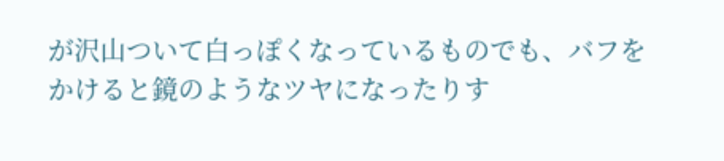が沢山ついて白っぽくなっているものでも、バフをかけると鏡のようなツヤになったりす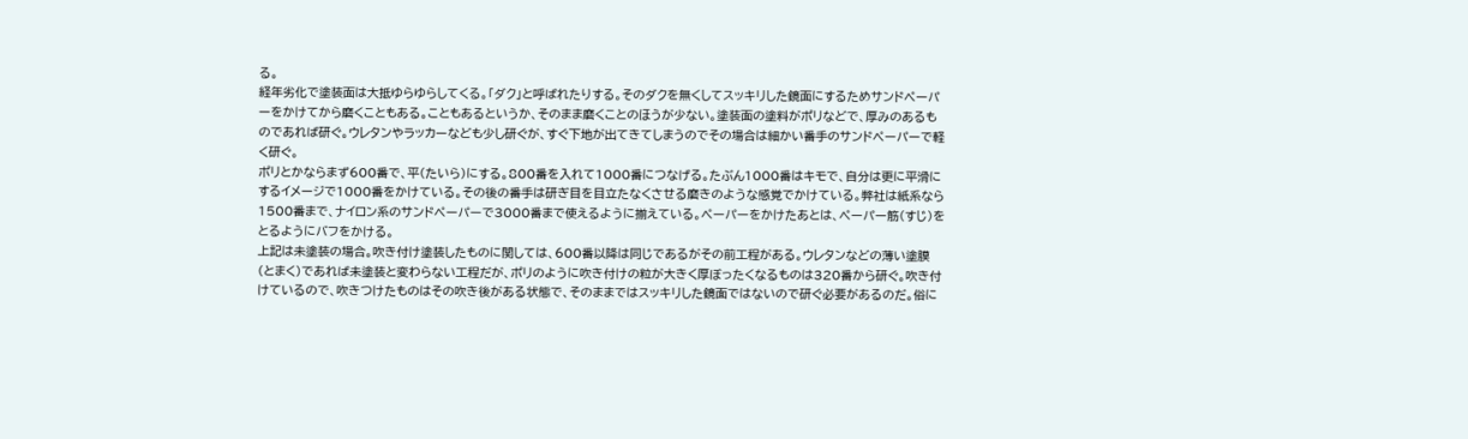る。
経年劣化で塗装面は大抵ゆらゆらしてくる。「ダク」と呼ばれたりする。そのダクを無くしてスッキリした鏡面にするためサンドペーパーをかけてから磨くこともある。こともあるというか、そのまま磨くことのほうが少ない。塗装面の塗料がポリなどで、厚みのあるものであれば研ぐ。ウレタンやラッカーなども少し研ぐが、すぐ下地が出てきてしまうのでその場合は細かい番手のサンドペーパーで軽く研ぐ。
ポリとかならまず600番で、平(たいら)にする。800番を入れて1000番につなげる。たぶん1000番はキモで、自分は更に平滑にするイメージで1000番をかけている。その後の番手は研ぎ目を目立たなくさせる磨きのような感覚でかけている。弊社は紙系なら1500番まで、ナイロン系のサンドペーパーで3000番まで使えるように揃えている。ペーパーをかけたあとは、ペーパー筋(すじ)をとるようにバフをかける。
上記は未塗装の場合。吹き付け塗装したものに関しては、600番以降は同じであるがその前工程がある。ウレタンなどの薄い塗膜(とまく)であれば未塗装と変わらない工程だが、ポリのように吹き付けの粒が大きく厚ぼったくなるものは320番から研ぐ。吹き付けているので、吹きつけたものはその吹き後がある状態で、そのままではスッキリした鏡面ではないので研ぐ必要があるのだ。俗に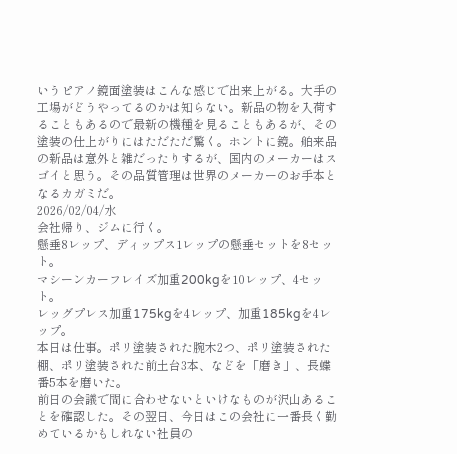いうピアノ鏡面塗装はこんな感じで出来上がる。大手の工場がどうやってるのかは知らない。新品の物を入荷することもあるので最新の機種を見ることもあるが、その塗装の仕上がりにはただただ驚く。ホントに鏡。舶来品の新品は意外と雑だったりするが、国内のメーカーはスゴイと思う。その品質管理は世界のメーカーのお手本となるカガミだ。
2026/02/04/水
会社帰り、ジムに行く。
懸垂8レップ、ディップス1レップの懸垂セットを8セット。
マシーンカーフレイズ加重200kgを10レップ、4セット。
レッグプレス加重175kgを4レップ、加重185kgを4レップ。
本日は仕事。ポリ塗装された腕木2つ、ポリ塗装された棚、ポリ塗装された前土台3本、などを「磨き」、長蝶番5本を磨いた。
前日の会議で間に合わせないといけなものが沢山あることを確認した。その翌日、今日はこの会社に一番長く勤めているかもしれない社員の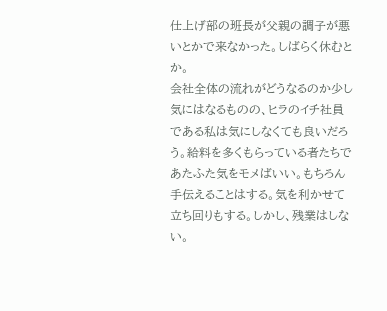仕上げ部の班長が父親の調子が悪いとかで来なかった。しばらく休むとか。
会社全体の流れがどうなるのか少し気にはなるものの、ヒラのイチ社員である私は気にしなくても良いだろう。給料を多くもらっている者たちであたふた気をモメばいい。もちろん手伝えることはする。気を利かせて立ち回りもする。しかし、残業はしない。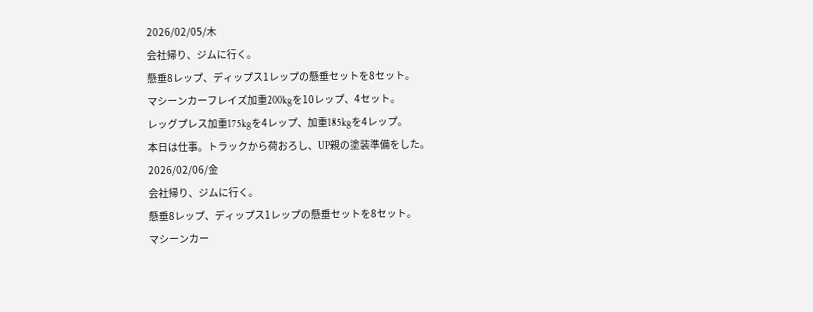2026/02/05/木
会社帰り、ジムに行く。
懸垂8レップ、ディップス1レップの懸垂セットを8セット。
マシーンカーフレイズ加重200kgを10レップ、4セット。
レッグプレス加重175kgを4レップ、加重185kgを4レップ。
本日は仕事。トラックから荷おろし、UP親の塗装準備をした。
2026/02/06/金
会社帰り、ジムに行く。
懸垂8レップ、ディップス1レップの懸垂セットを8セット。
マシーンカー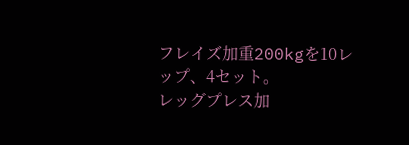フレイズ加重200kgを10レップ、4セット。
レッグプレス加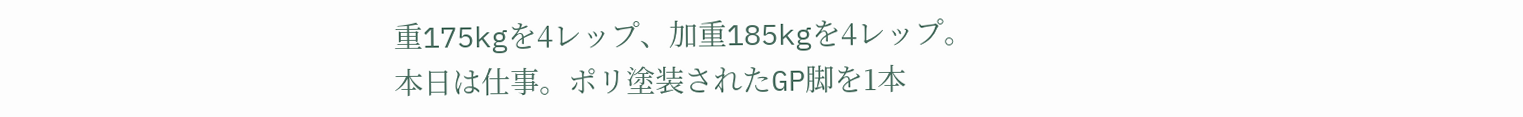重175kgを4レップ、加重185kgを4レップ。
本日は仕事。ポリ塗装されたGP脚を1本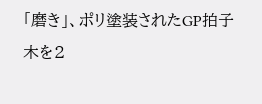「磨き」、ポリ塗装されたGP拍子木を2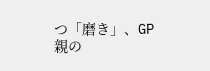つ「磨き」、GP親の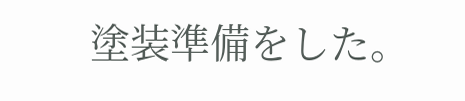塗装準備をした。